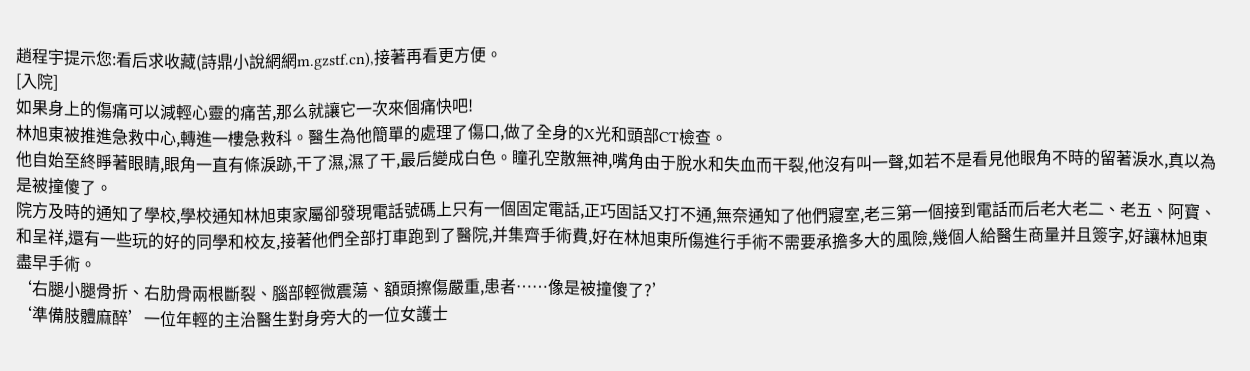趙程宇提示您:看后求收藏(詩鼎小說網網m.gzstf.cn),接著再看更方便。
[入院]
如果身上的傷痛可以減輕心靈的痛苦,那么就讓它一次來個痛快吧!
林旭東被推進急救中心,轉進一樓急救科。醫生為他簡單的處理了傷口,做了全身的X光和頭部CT檢查。
他自始至終睜著眼睛,眼角一直有條淚跡,干了濕,濕了干,最后變成白色。瞳孔空散無神,嘴角由于脫水和失血而干裂,他沒有叫一聲,如若不是看見他眼角不時的留著淚水,真以為是被撞傻了。
院方及時的通知了學校,學校通知林旭東家屬卻發現電話號碼上只有一個固定電話,正巧固話又打不通,無奈通知了他們寢室,老三第一個接到電話而后老大老二、老五、阿寶、和呈祥,還有一些玩的好的同學和校友,接著他們全部打車跑到了醫院,并集齊手術費,好在林旭東所傷進行手術不需要承擔多大的風險,幾個人給醫生商量并且簽字,好讓林旭東盡早手術。
‘右腿小腿骨折、右肋骨兩根斷裂、腦部輕微震蕩、額頭擦傷嚴重,患者……像是被撞傻了?’
‘準備肢體麻醉’一位年輕的主治醫生對身旁大的一位女護士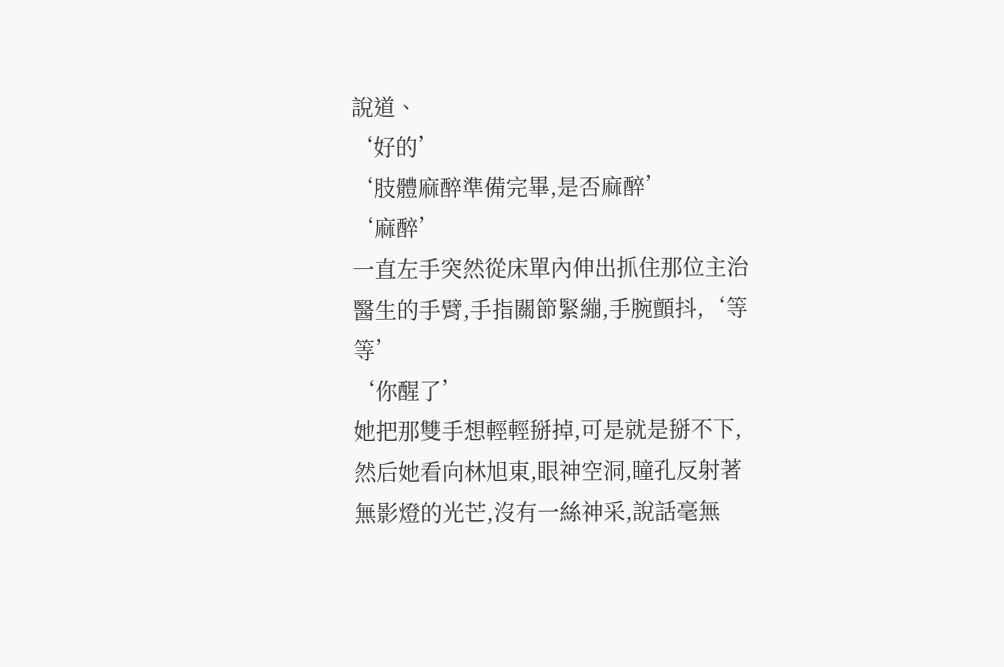說道、
‘好的’
‘肢體麻醉準備完畢,是否麻醉’
‘麻醉’
一直左手突然從床單內伸出抓住那位主治醫生的手臂,手指關節緊繃,手腕顫抖,‘等等’
‘你醒了’
她把那雙手想輕輕掰掉,可是就是掰不下,然后她看向林旭東,眼神空洞,瞳孔反射著無影燈的光芒,沒有一絲神采,說話毫無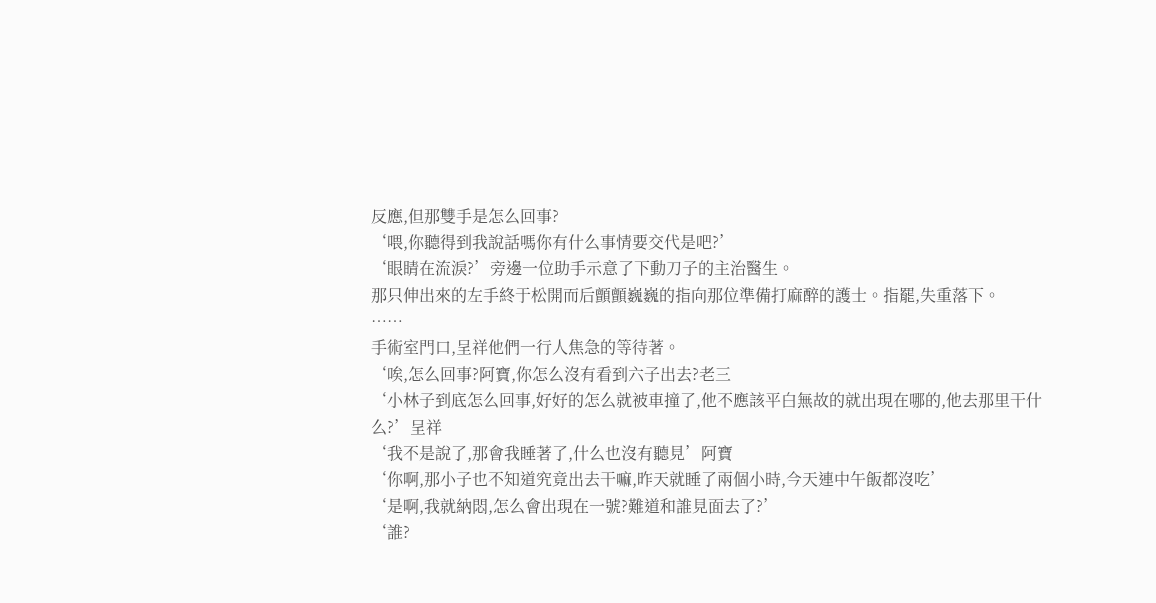反應,但那雙手是怎么回事?
‘喂,你聽得到我說話嗎你有什么事情要交代是吧?’
‘眼睛在流淚?’旁邊一位助手示意了下動刀子的主治醫生。
那只伸出來的左手終于松開而后顫顫巍巍的指向那位準備打麻醉的護士。指罷,失重落下。
……
手術室門口,呈祥他們一行人焦急的等待著。
‘唉,怎么回事?阿寶,你怎么沒有看到六子出去?老三
‘小林子到底怎么回事,好好的怎么就被車撞了,他不應該平白無故的就出現在哪的,他去那里干什么?’呈祥
‘我不是說了,那會我睡著了,什么也沒有聽見’阿寶
‘你啊,那小子也不知道究竟出去干嘛,昨天就睡了兩個小時,今天連中午飯都沒吃’
‘是啊,我就納悶,怎么會出現在一號?難道和誰見面去了?’
‘誰?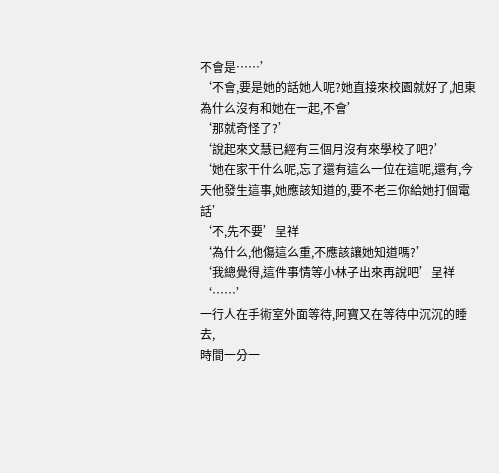不會是……’
‘不會,要是她的話她人呢?她直接來校園就好了,旭東為什么沒有和她在一起,不會’
‘那就奇怪了?’
‘說起來文慧已經有三個月沒有來學校了吧?’
‘她在家干什么呢,忘了還有這么一位在這呢,還有,今天他發生這事,她應該知道的,要不老三你給她打個電話’
‘不,先不要’呈祥
‘為什么,他傷這么重,不應該讓她知道嗎?’
‘我總覺得,這件事情等小林子出來再說吧’呈祥
‘……’
一行人在手術室外面等待,阿寶又在等待中沉沉的睡去,
時間一分一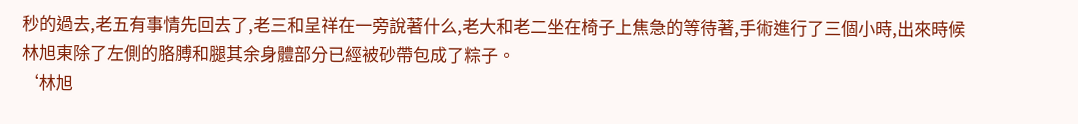秒的過去,老五有事情先回去了,老三和呈祥在一旁說著什么,老大和老二坐在椅子上焦急的等待著,手術進行了三個小時,出來時候林旭東除了左側的胳膊和腿其余身體部分已經被砂帶包成了粽子。
‘林旭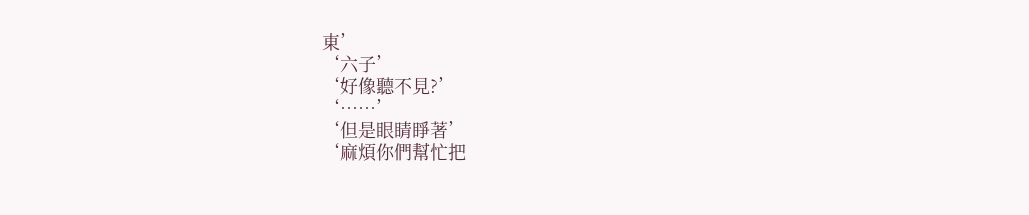東’
‘六子’
‘好像聽不見?’
‘……’
‘但是眼睛睜著’
‘麻煩你們幫忙把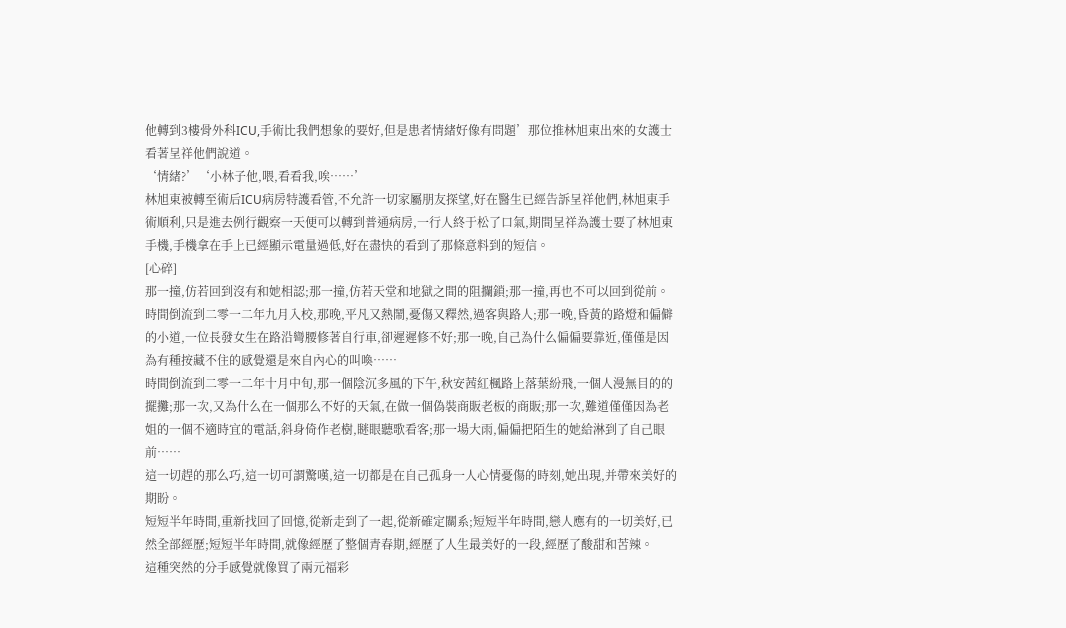他轉到3樓骨外科ICU,手術比我們想象的要好,但是患者情緒好像有問題’那位推林旭東出來的女護士看著呈祥他們說道。
‘情緒?’‘小林子他,喂,看看我,唉……’
林旭東被轉至術后ICU病房特護看管,不允許一切家屬朋友探望,好在醫生已經告訴呈祥他們,林旭東手術順利,只是進去例行觀察一天便可以轉到普通病房,一行人終于松了口氣,期間呈祥為護士要了林旭東手機,手機拿在手上已經顯示電量過低,好在盡快的看到了那條意料到的短信。
[心碎]
那一撞,仿若回到沒有和她相認;那一撞,仿若天堂和地獄之間的阻攔鎖;那一撞,再也不可以回到從前。
時間倒流到二零一二年九月入校,那晚,平凡又熱鬧,憂傷又釋然,過客與路人;那一晚,昏黃的路燈和偏僻的小道,一位長發女生在路沿彎腰修著自行車,卻遲遲修不好;那一晚,自己為什么偏偏要靠近,僅僅是因為有種按藏不住的感覺還是來自內心的叫喚……
時間倒流到二零一二年十月中旬,那一個陰沉多風的下午,秋安茜紅楓路上落葉紛飛,一個人漫無目的的擺攤;那一次,又為什么在一個那么不好的天氣,在做一個偽裝商販老板的商販;那一次,難道僅僅因為老姐的一個不適時宜的電話,斜身倚作老樹,瞇眼聽歌看客;那一場大雨,偏偏把陌生的她給淋到了自己眼前……
這一切趕的那么巧,這一切可謂驚嘆,這一切都是在自己孤身一人心情憂傷的時刻,她出現,并帶來美好的期盼。
短短半年時間,重新找回了回憶,從新走到了一起,從新確定關系;短短半年時間,戀人應有的一切美好,已然全部經歷;短短半年時間,就像經歷了整個青春期,經歷了人生最美好的一段,經歷了酸甜和苦辣。
這種突然的分手感覺就像買了兩元福彩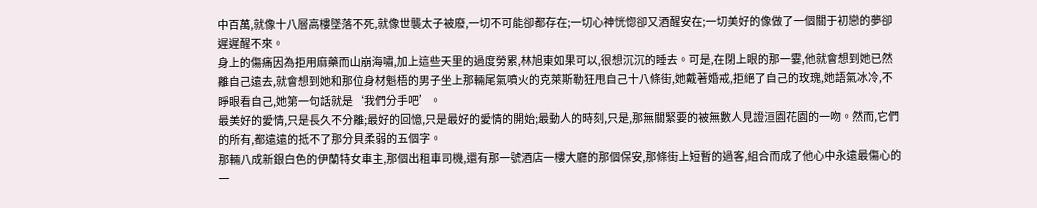中百萬,就像十八層高樓墜落不死,就像世襲太子被廢,一切不可能卻都存在;一切心神恍惚卻又酒醒安在;一切美好的像做了一個關于初戀的夢卻遲遲醒不來。
身上的傷痛因為拒用麻藥而山崩海嘯,加上這些天里的過度勞累,林旭東如果可以,很想沉沉的睡去。可是,在閉上眼的那一霎,他就會想到她已然離自己遠去,就會想到她和那位身材魁梧的男子坐上那輛尾氣噴火的克萊斯勒狂甩自己十八條街,她戴著婚戒,拒絕了自己的玫瑰,她語氣冰冷,不睜眼看自己,她第一句話就是‘我們分手吧’。
最美好的愛情,只是長久不分離;最好的回憶,只是最好的愛情的開始;最動人的時刻,只是,那無關緊要的被無數人見證洹園花園的一吻。然而,它們的所有,都遠遠的抵不了那分貝柔弱的五個字。
那輛八成新銀白色的伊蘭特女車主,那個出租車司機,還有那一號酒店一樓大廳的那個保安,那條街上短暫的過客,組合而成了他心中永遠最傷心的一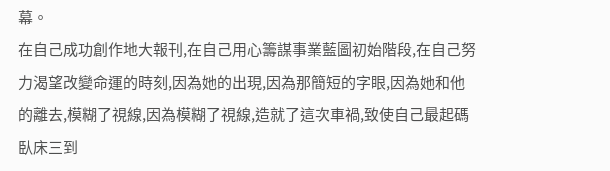幕。
在自己成功創作地大報刊,在自己用心籌謀事業藍圖初始階段,在自己努力渴望改變命運的時刻,因為她的出現,因為那簡短的字眼,因為她和他的離去,模糊了視線,因為模糊了視線,造就了這次車禍,致使自己最起碼臥床三到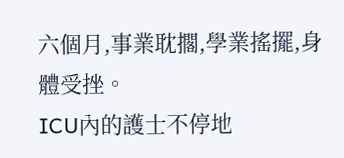六個月,事業耽擱,學業搖擺,身體受挫。
ICU內的護士不停地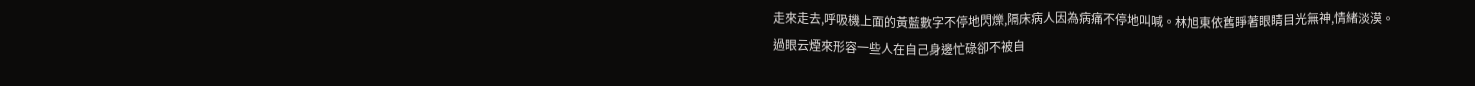走來走去,呼吸機上面的黃藍數字不停地閃爍,隔床病人因為病痛不停地叫喊。林旭東依舊睜著眼睛目光無神,情緒淡漠。
過眼云煙來形容一些人在自己身邊忙碌卻不被自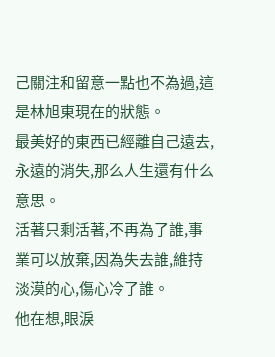己關注和留意一點也不為過,這是林旭東現在的狀態。
最美好的東西已經離自己遠去,永遠的消失,那么人生還有什么意思。
活著只剩活著,不再為了誰,事業可以放棄,因為失去誰,維持淡漠的心,傷心冷了誰。
他在想,眼淚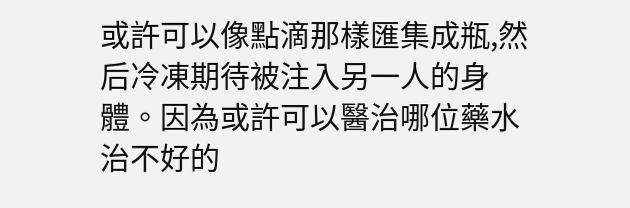或許可以像點滴那樣匯集成瓶,然后冷凍期待被注入另一人的身體。因為或許可以醫治哪位藥水治不好的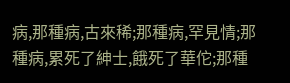病,那種病,古來稀;那種病,罕見情;那種病,累死了紳士,餓死了華佗;那種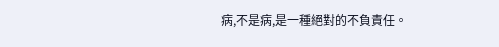病,不是病,是一種絕對的不負責任。